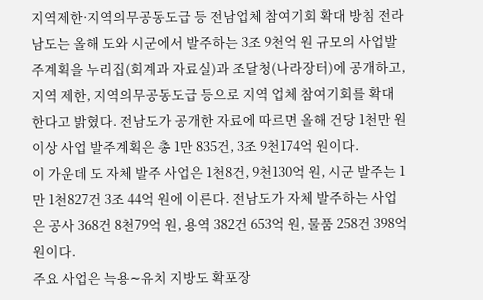지역제한·지역의무공동도급 등 전남업체 참여기회 확대 방침 전라남도는 올해 도와 시군에서 발주하는 3조 9천억 원 규모의 사업발주계획을 누리집(회계과 자료실)과 조달청(나라장터)에 공개하고, 지역 제한, 지역의무공동도급 등으로 지역 업체 참여기회를 확대한다고 밝혔다. 전남도가 공개한 자료에 따르면 올해 건당 1천만 원 이상 사업 발주계획은 총 1만 835건, 3조 9천174억 원이다.
이 가운데 도 자체 발주 사업은 1천8건, 9천130억 원, 시군 발주는 1만 1천827건 3조 44억 원에 이른다. 전남도가 자체 발주하는 사업은 공사 368건 8천79억 원, 용역 382건 653억 원, 물품 258건 398억 원이다.
주요 사업은 늑용∼유치 지방도 확포장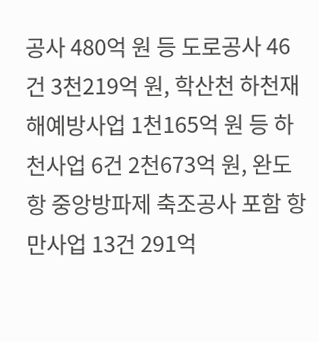공사 480억 원 등 도로공사 46건 3천219억 원, 학산천 하천재해예방사업 1천165억 원 등 하천사업 6건 2천673억 원, 완도항 중앙방파제 축조공사 포함 항만사업 13건 291억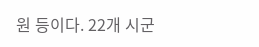원 등이다. 22개 시군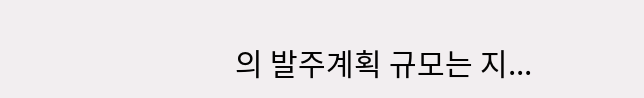의 발주계획 규모는 지...